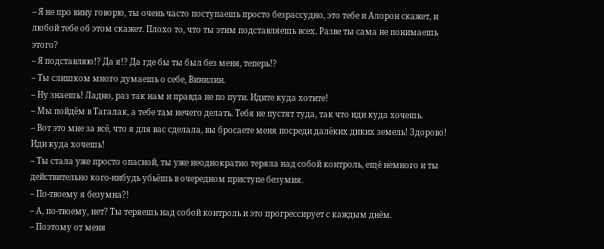– Я не про вину говорю, ты очень часто поступаешь просто безрассудно, это тебе и Алорон скажет, и любой тебе об этом скажет. Плохо то, что ты этим подставляешь всех. Разве ты сама не понимаешь этого?
– Я подставляю!? Да я!? Да где бы ты был без меня, теперь!?
– Ты слишком много думаешь о себе, Винилин.
– Ну знаешь! Ладно, раз так нам и правда не по пути. Идите куда хотите!
– Мы пойдём в Тагалак, а тебе там нечего делать. Тебя не пустят туда, так что иди куда хочешь.
– Вот это мне за всё, что я для вас сделала, вы бросаете меня посреди далёких диких земель! Здорово! Иди куда хочешь!
– Ты стала уже просто опасной, ты уже неоднократно теряла над собой контроль, ещё немного и ты действительно кого-нибудь убьёшь в очередном приступе безумия.
– По-твоему я безумна?!
– А, по-твоему, нет? Ты теряешь над собой контроль и это прогрессирует с каждым днём.
– Поэтому от меня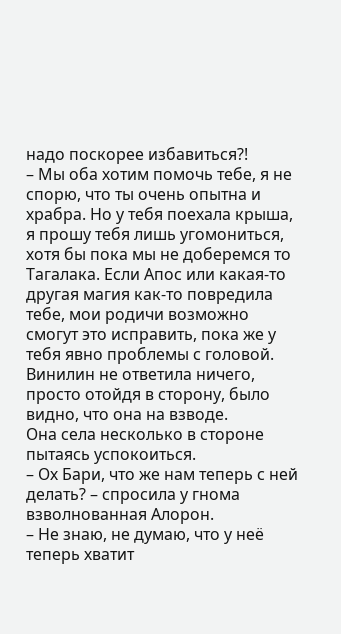надо поскорее избавиться?!
– Мы оба хотим помочь тебе, я не спорю, что ты очень опытна и храбра. Но у тебя поехала крыша, я прошу тебя лишь угомониться, хотя бы пока мы не доберемся то Тагалака. Если Апос или какая-то другая магия как-то повредила тебе, мои родичи возможно смогут это исправить, пока же у тебя явно проблемы с головой.
Винилин не ответила ничего, просто отойдя в сторону, было видно, что она на взводе.
Она села несколько в стороне пытаясь успокоиться.
– Ох Бари, что же нам теперь с ней делать? – спросила у гнома взволнованная Алорон.
– Не знаю, не думаю, что у неё теперь хватит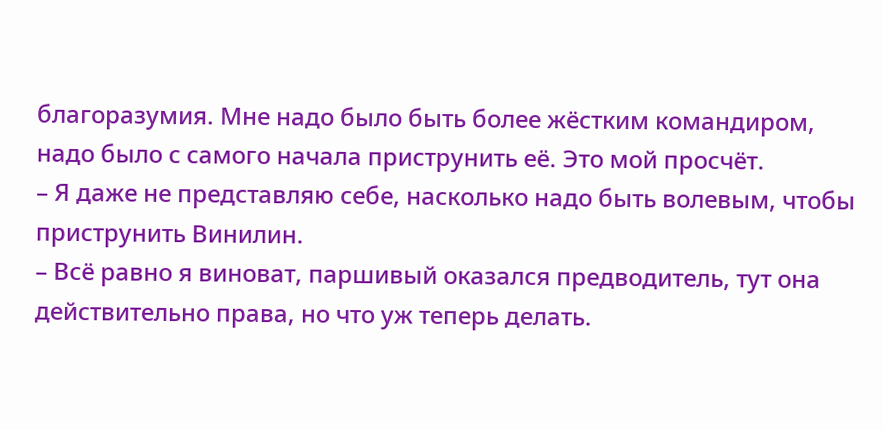благоразумия. Мне надо было быть более жёстким командиром, надо было с самого начала приструнить её. Это мой просчёт.
– Я даже не представляю себе, насколько надо быть волевым, чтобы приструнить Винилин.
– Всё равно я виноват, паршивый оказался предводитель, тут она действительно права, но что уж теперь делать.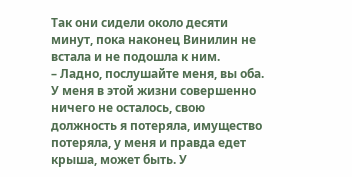Так они сидели около десяти минут, пока наконец Винилин не встала и не подошла к ним.
– Ладно, послушайте меня, вы оба. У меня в этой жизни совершенно ничего не осталось, свою должность я потеряла, имущество потеряла, у меня и правда едет крыша, может быть. У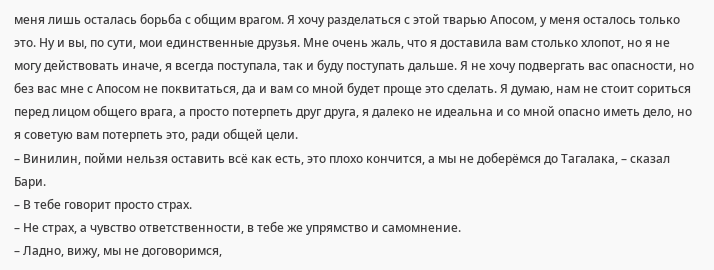меня лишь осталась борьба с общим врагом. Я хочу разделаться с этой тварью Апосом, у меня осталось только это. Ну и вы, по сути, мои единственные друзья. Мне очень жаль, что я доставила вам столько хлопот, но я не могу действовать иначе, я всегда поступала, так и буду поступать дальше. Я не хочу подвергать вас опасности, но без вас мне с Апосом не поквитаться, да и вам со мной будет проще это сделать. Я думаю, нам не стоит сориться перед лицом общего врага, а просто потерпеть друг друга, я далеко не идеальна и со мной опасно иметь дело, но я советую вам потерпеть это, ради общей цели.
– Винилин, пойми нельзя оставить всё как есть, это плохо кончится, а мы не доберёмся до Тагалака, – сказал Бари.
– В тебе говорит просто страх.
– Не страх, а чувство ответственности, в тебе же упрямство и самомнение.
– Ладно, вижу, мы не договоримся,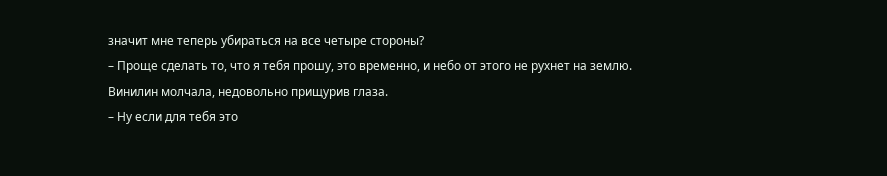значит мне теперь убираться на все четыре стороны?
– Проще сделать то, что я тебя прошу, это временно, и небо от этого не рухнет на землю.
Винилин молчала, недовольно прищурив глаза.
– Ну если для тебя это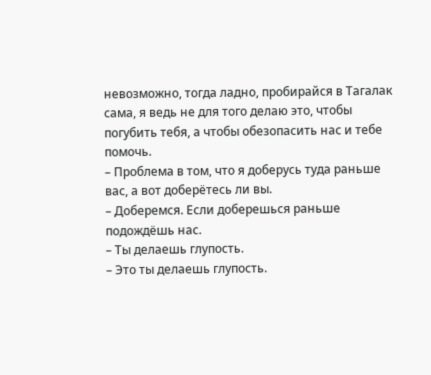невозможно, тогда ладно, пробирайся в Тагалак сама, я ведь не для того делаю это, чтобы погубить тебя, а чтобы обезопасить нас и тебе помочь.
– Проблема в том, что я доберусь туда раньше вас, а вот доберётесь ли вы.
– Доберемся. Если доберешься раньше подождёшь нас.
– Ты делаешь глупость.
– Это ты делаешь глупость.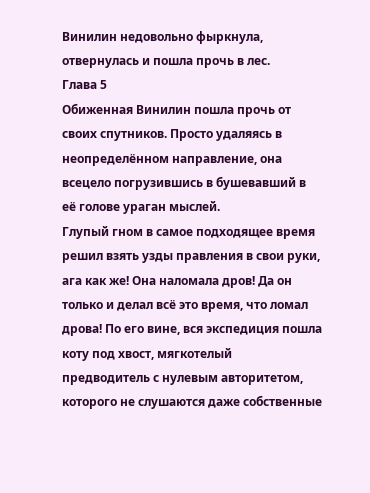Винилин недовольно фыркнула, отвернулась и пошла прочь в лес.
Глава 5
Обиженная Винилин пошла прочь от своих спутников. Просто удаляясь в неопределённом направление, она всецело погрузившись в бушевавший в её голове ураган мыслей.
Глупый гном в самое подходящее время решил взять узды правления в свои руки, ага как же! Она наломала дров! Да он только и делал всё это время, что ломал дрова! По его вине, вся экспедиция пошла коту под хвост, мягкотелый предводитель с нулевым авторитетом, которого не слушаются даже собственные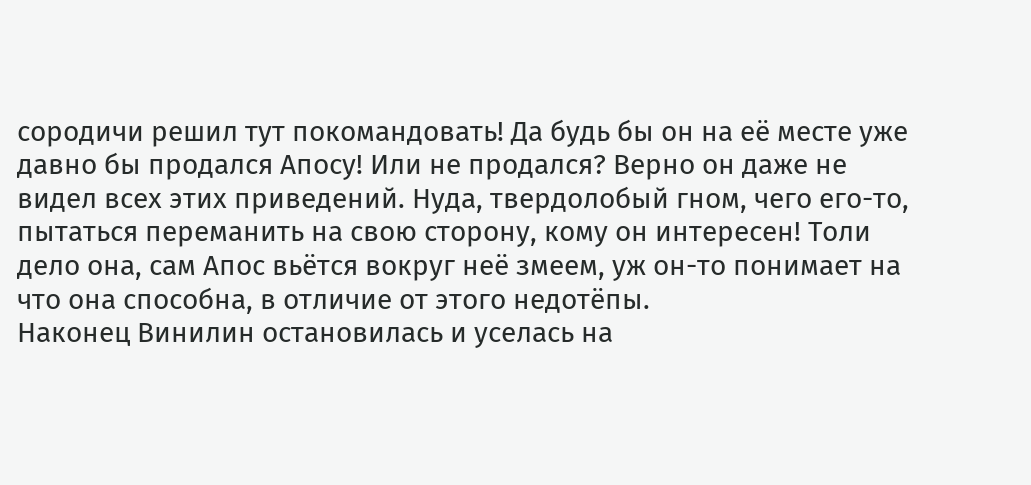сородичи решил тут покомандовать! Да будь бы он на её месте уже давно бы продался Апосу! Или не продался? Верно он даже не видел всех этих приведений. Нуда, твердолобый гном, чего его-то, пытаться переманить на свою сторону, кому он интересен! Толи дело она, сам Апос вьётся вокруг неё змеем, уж он-то понимает на что она способна, в отличие от этого недотёпы.
Наконец Винилин остановилась и уселась на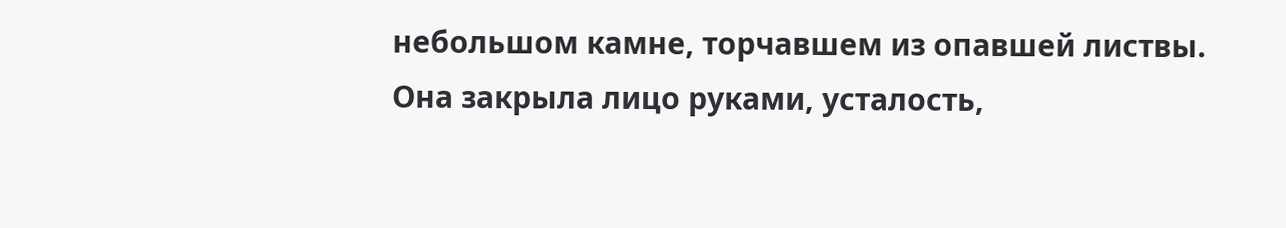небольшом камне, торчавшем из опавшей листвы. Она закрыла лицо руками, усталость,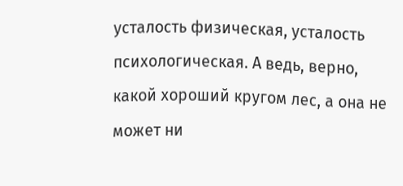усталость физическая, усталость психологическая. А ведь, верно, какой хороший кругом лес, а она не может ни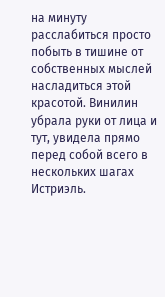на минуту расслабиться просто побыть в тишине от собственных мыслей насладиться этой красотой. Винилин убрала руки от лица и тут, увидела прямо перед собой всего в нескольких шагах Истриэль.